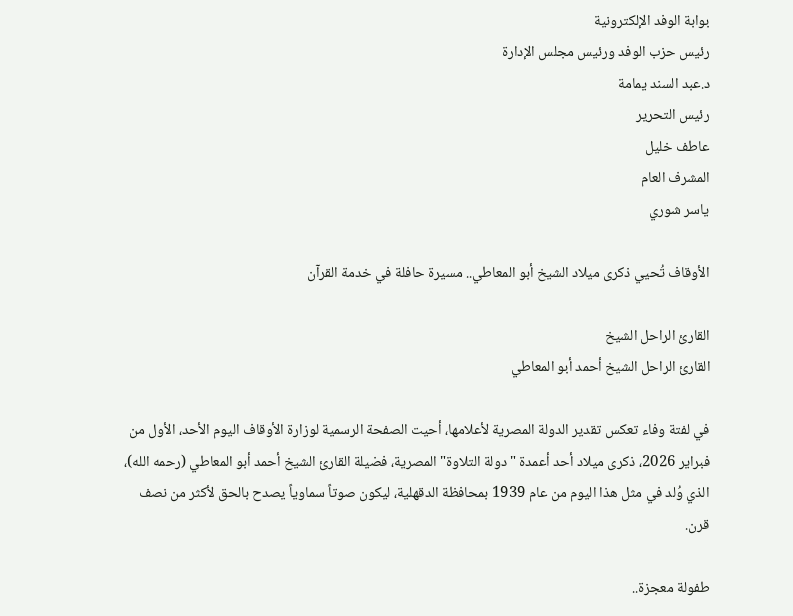بوابة الوفد الإلكترونية
رئيس حزب الوفد ورئيس مجلس الإدارة
د.عبد السند يمامة
رئيس التحرير
عاطف خليل
المشرف العام
ياسر شوري

الأوقاف تُحيي ذكرى ميلاد الشيخ أبو المعاطي.. مسيرة حافلة في خدمة القرآن

القارئ الراحل الشيخ
القارئ الراحل الشيخ أحمد أبو المعاطي

في لفتة وفاء تعكس تقدير الدولة المصرية لأعلامها، أحيت الصفحة الرسمية لوزارة الأوقاف اليوم الأحد، الأول من فبراير 2026، ذكرى ميلاد أحد أعمدة "دولة التلاوة" المصرية، فضيلة القارئ الشيخ أحمد أبو المعاطي (رحمه الله)، الذي وُلد في مثل هذا اليوم من عام 1939 بمحافظة الدقهلية، ليكون صوتاً سماوياً يصدح بالحق لأكثر من نصف قرن.

طفولة معجزة..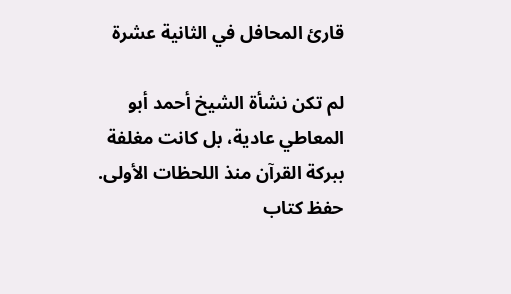قارئ المحافل في الثانية عشرة

لم تكن نشأة الشيخ أحمد أبو المعاطي عادية، بل كانت مغلفة ببركة القرآن منذ اللحظات الأولى. حفظ كتاب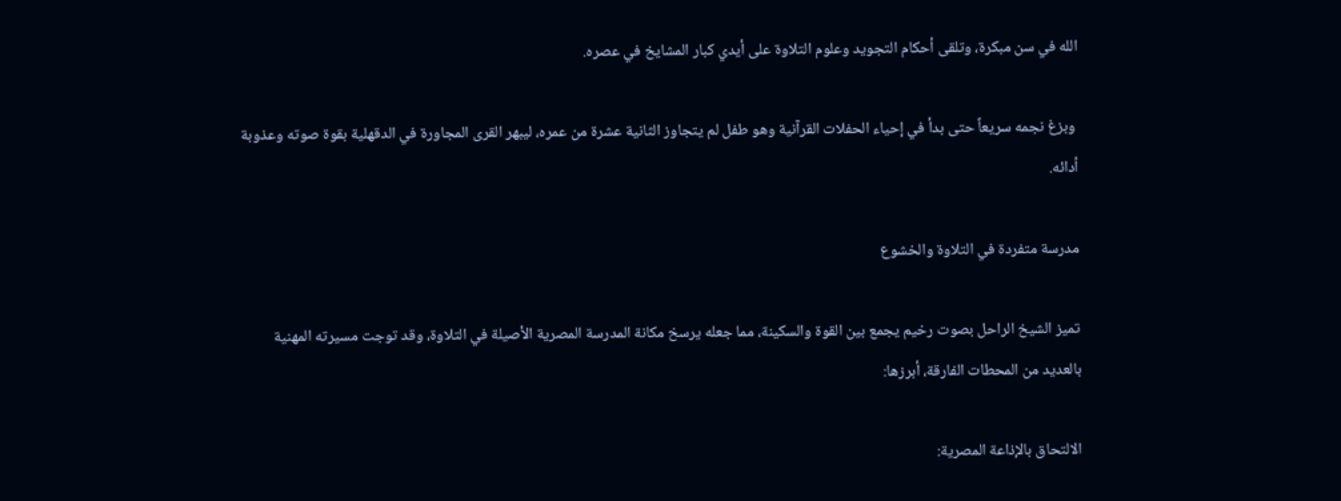الله في سن مبكرة، وتلقى أحكام التجويد وعلوم التلاوة على أيدي كبار المشايخ في عصره.

 وبزغ نجمه سريعاً حتى بدأ في إحياء الحفلات القرآنية وهو طفل لم يتجاوز الثانية عشرة من عمره، ليبهر القرى المجاورة في الدقهلية بقوة صوته وعذوبة أدائه.

مدرسة متفردة في التلاوة والخشوع

تميز الشيخ الراحل بصوت رخيم يجمع بين القوة والسكينة، مما جعله يرسخ مكانة المدرسة المصرية الأصيلة في التلاوة، وقد توجت مسيرته المهنية بالعديد من المحطات الفارقة، أبرزها:

الالتحاق بالإذاعة المصرية: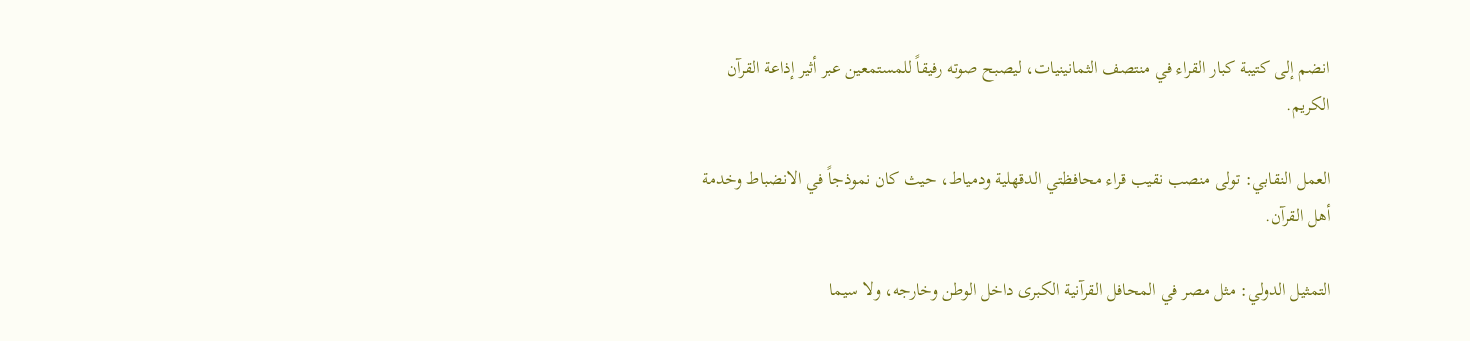انضم إلى كتيبة كبار القراء في منتصف الثمانينيات، ليصبح صوته رفيقاً للمستمعين عبر أثير إذاعة القرآن الكريم.

العمل النقابي: تولى منصب نقيب قراء محافظتي الدقهلية ودمياط، حيث كان نموذجاً في الانضباط وخدمة أهل القرآن.

التمثيل الدولي: مثل مصر في المحافل القرآنية الكبرى داخل الوطن وخارجه، ولا سيما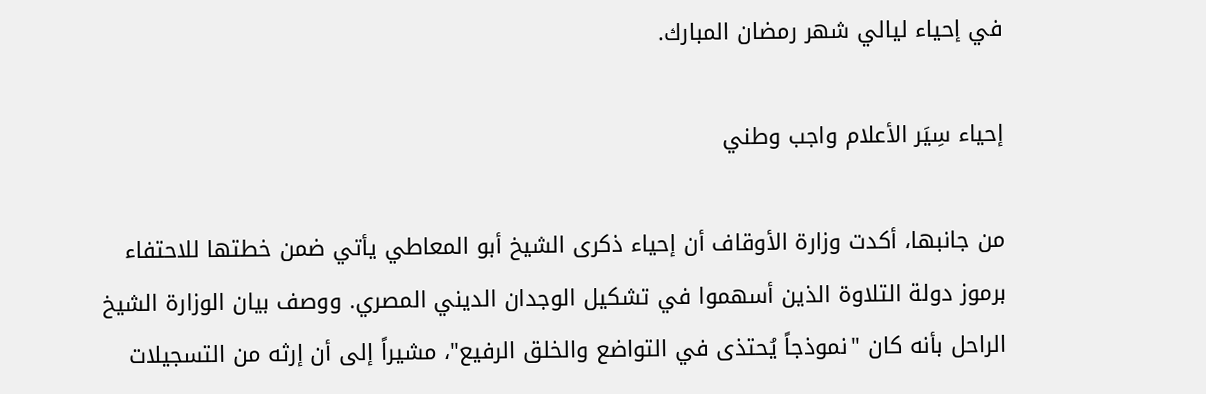في إحياء ليالي شهر رمضان المبارك.

إحياء سِيَر الأعلام واجب وطني

من جانبها، أكدت وزارة الأوقاف أن إحياء ذكرى الشيخ أبو المعاطي يأتي ضمن خطتها للاحتفاء برموز دولة التلاوة الذين أسهموا في تشكيل الوجدان الديني المصري. ووصف بيان الوزارة الشيخ الراحل بأنه كان "نموذجاً يُحتذى في التواضع والخلق الرفيع"، مشيراً إلى أن إرثه من التسجيلات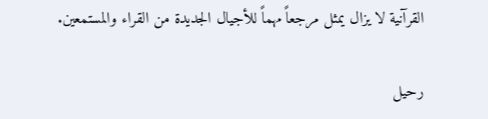القرآنية لا يزال يمثل مرجعاً مهماً للأجيال الجديدة من القراء والمستمعين.

رحيل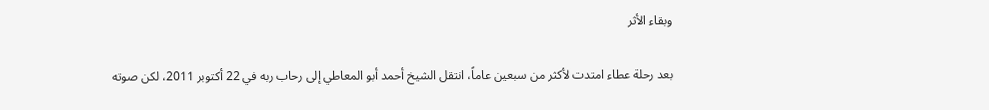وبقاء الأثر

بعد رحلة عطاء امتدت لأكثر من سبعين عاماً، انتقل الشيخ أحمد أبو المعاطي إلى رحاب ربه في 22 أكتوبر 2011، لكن صوته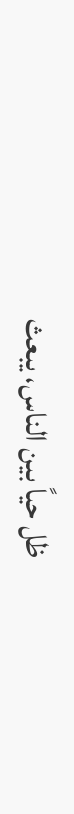ظل حياً بين الناس، يبعث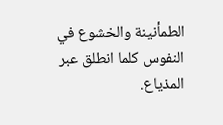الطمأنينة والخشوع في النفوس كلما انطلق عبر المذياع.